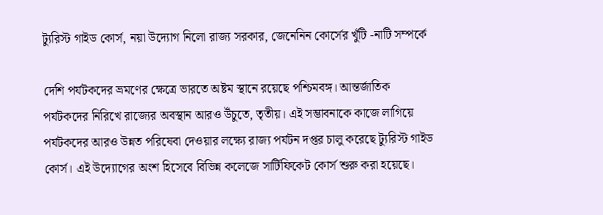ট্যুরিস্ট গাইড কোর্স, নয়া উদ্যোগ নিলো রাজ্য সরকার, জেনেনিন কোর্সের খুঁটি -নাটি সম্পর্কে

দেশি পর্যটকদের ভ্রমণের ক্ষেত্রে ভারতে অষ্টম স্থানে রয়েছে পশ্চিমবঙ্গ। আন্তর্জাতিক পর্যটকদের নিরিখে রাজ্যের অবস্থান আরও উঁচুতে, তৃতীয়। এই সম্ভাবনাকে কাজে লাগিয়ে পর্যটকদের আরও উন্নত পরিষেবা দেওয়ার লক্ষ্যে রাজ্য পর্যটন দপ্তর চালু করেছে ট্যুরিস্ট গাইড কোর্স। এই উদ্যোগের অংশ হিসেবে বিভিন্ন কলেজে সার্টিফিকেট কোর্স শুরু করা হয়েছে।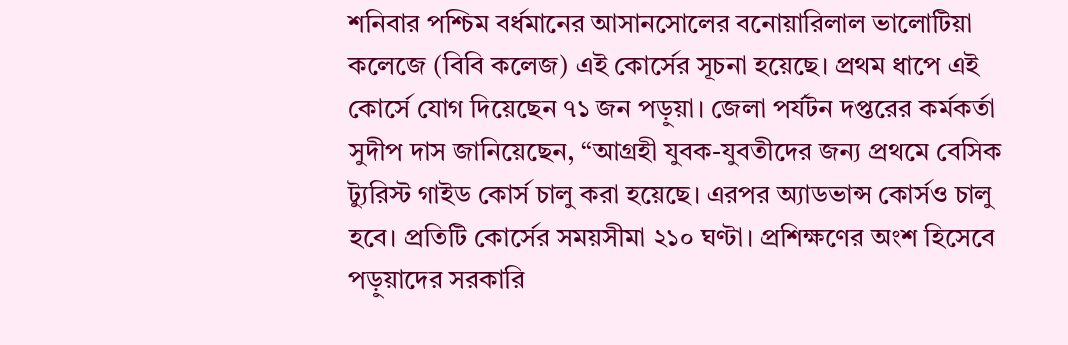শনিবার পশ্চিম বর্ধমানের আসানসোলের বনোয়ারিলাল ভালোটিয়া কলেজে (বিবি কলেজ) এই কোর্সের সূচনা হয়েছে। প্রথম ধাপে এই কোর্সে যোগ দিয়েছেন ৭১ জন পড়ুয়া। জেলা পর্যটন দপ্তরের কর্মকর্তা সুদীপ দাস জানিয়েছেন, “আগ্রহী যুবক-যুবতীদের জন্য প্রথমে বেসিক ট্যুরিস্ট গাইড কোর্স চালু করা হয়েছে। এরপর অ্যাডভান্স কোর্সও চালু হবে। প্রতিটি কোর্সের সময়সীমা ২১০ ঘণ্টা। প্রশিক্ষণের অংশ হিসেবে পড়ুয়াদের সরকারি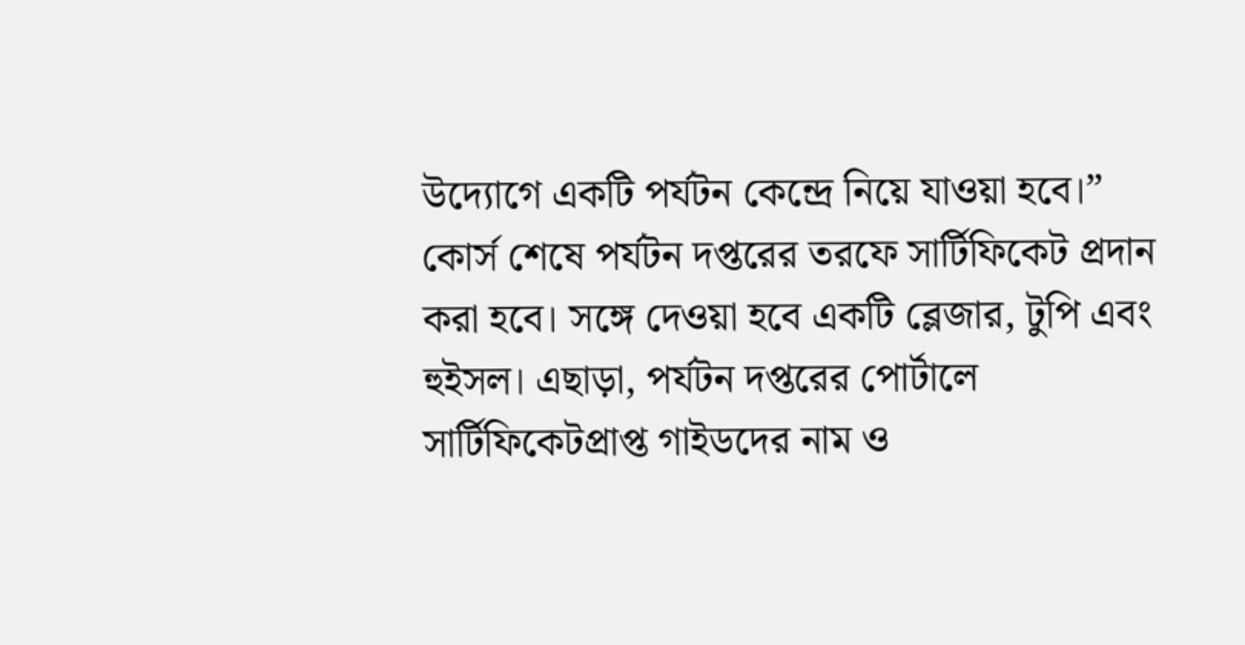উদ্যোগে একটি পর্যটন কেন্দ্রে নিয়ে যাওয়া হবে।”
কোর্স শেষে পর্যটন দপ্তরের তরফে সার্টিফিকেট প্রদান করা হবে। সঙ্গে দেওয়া হবে একটি ব্লেজার, টুপি এবং হুইসল। এছাড়া, পর্যটন দপ্তরের পোর্টালে সার্টিফিকেটপ্রাপ্ত গাইডদের নাম ও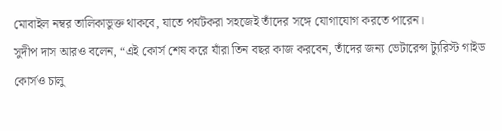মোবাইল নম্বর তালিকাভুক্ত থাকবে, যাতে পর্যটকরা সহজেই তাঁদের সঙ্গে যোগাযোগ করতে পারেন।
সুদীপ দাস আরও বলেন, “এই কোর্স শেষ করে যাঁরা তিন বছর কাজ করবেন, তাঁদের জন্য ভেটারেন্স ট্যুরিস্ট গাইড কোর্সও চালু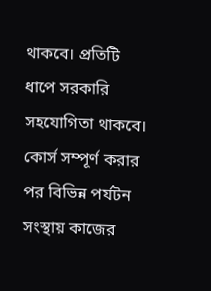থাকবে। প্রতিটি ধাপে সরকারি সহযোগিতা থাকবে। কোর্স সম্পূর্ণ করার পর বিভিন্ন পর্যটন সংস্থায় কাজের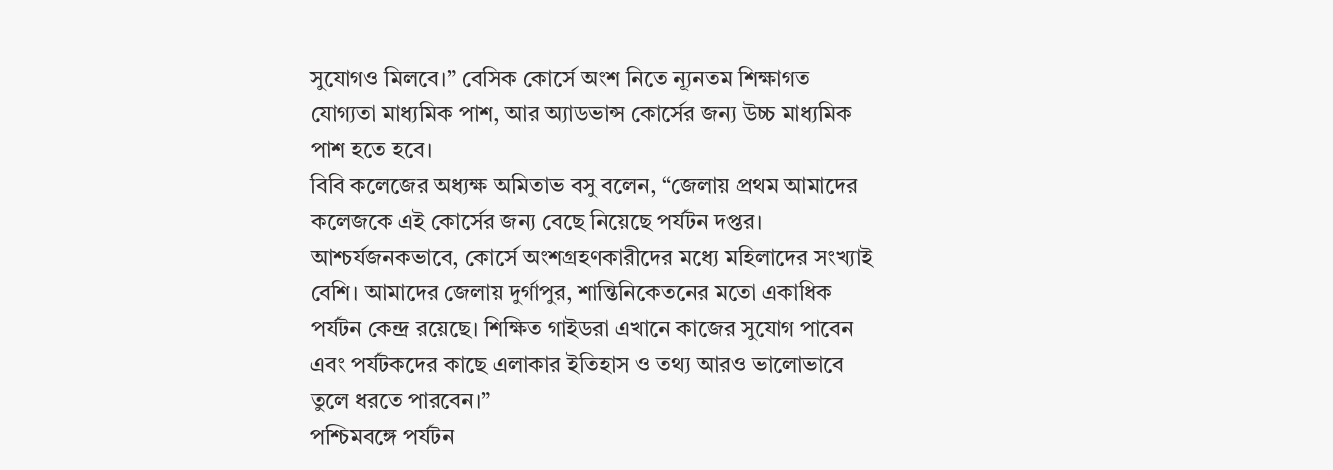সুযোগও মিলবে।” বেসিক কোর্সে অংশ নিতে ন্যূনতম শিক্ষাগত যোগ্যতা মাধ্যমিক পাশ, আর অ্যাডভান্স কোর্সের জন্য উচ্চ মাধ্যমিক পাশ হতে হবে।
বিবি কলেজের অধ্যক্ষ অমিতাভ বসু বলেন, “জেলায় প্রথম আমাদের কলেজকে এই কোর্সের জন্য বেছে নিয়েছে পর্যটন দপ্তর। আশ্চর্যজনকভাবে, কোর্সে অংশগ্রহণকারীদের মধ্যে মহিলাদের সংখ্যাই বেশি। আমাদের জেলায় দুর্গাপুর, শান্তিনিকেতনের মতো একাধিক পর্যটন কেন্দ্র রয়েছে। শিক্ষিত গাইডরা এখানে কাজের সুযোগ পাবেন এবং পর্যটকদের কাছে এলাকার ইতিহাস ও তথ্য আরও ভালোভাবে তুলে ধরতে পারবেন।”
পশ্চিমবঙ্গে পর্যটন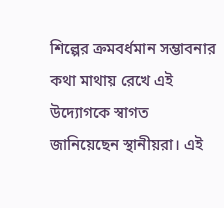শিল্পের ক্রমবর্ধমান সম্ভাবনার কথা মাথায় রেখে এই উদ্যোগকে স্বাগত জানিয়েছেন স্থানীয়রা। এই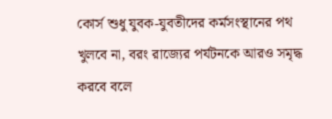কোর্স শুধু যুবক-যুবতীদের কর্মসংস্থানের পথ খুলবে না, বরং রাজ্যের পর্যটনকে আরও সমৃদ্ধ করবে বলে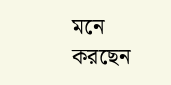মনে করছেন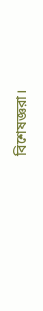বিশেষজ্ঞরা।